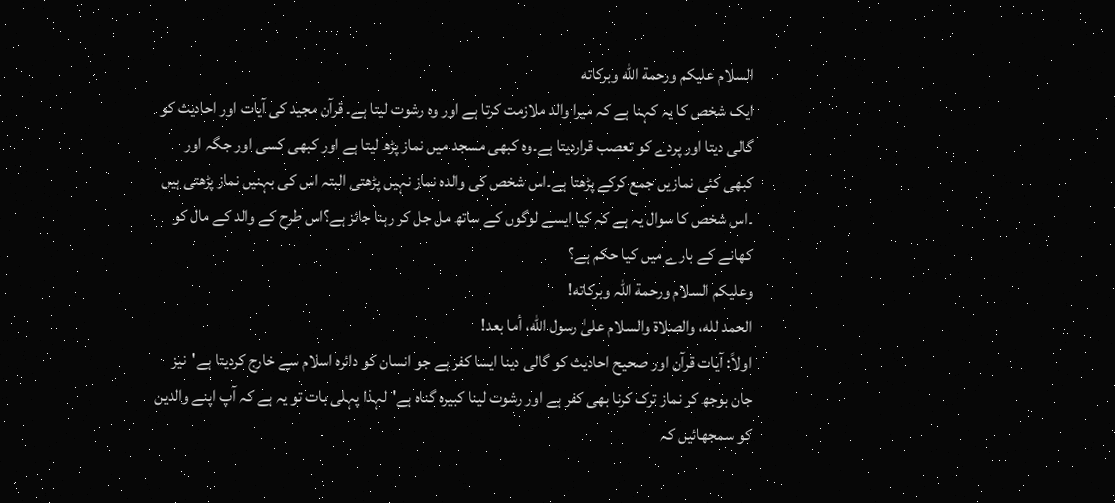السلام عليكم ورحمة الله وبركاته
ایک شخص کا یہ کہنا ہے کہ میرا والد ملازمت کرتا ہے اور وہ رشوت لیتا ہے۔ قرآن مجید کی آیات اور احادیث کو گالی دیتا اور پردے کو تعصب قراردیتا ہے۔وہ کبھی مسجد میں نماز پڑھ لیتا ہے اور کبھی کسی اور جگہ اور کبھی کئی نمازیں جمع کرکے پڑھتا ہے۔اس شخص کی والدہ نماز نہیں پڑھتی البتہ اس کی بہنیں نماز پڑھتی ہیں ۔اس شخص کا سوال یہ ہے کہ کیا ایسے لوگوں کے ساتھ مل جل کر رہنا جائز ہے؟اس طرح کے والد کے مال کو کھانے کے بارے میں کیا حکم ہے؟
وعلیکم السلام ورحمة اللہ وبرکاته!
الحمد لله، والصلاة والسلام علىٰ رسول الله، أما بعد!
اولاً: آیات قرآن اور صحیح احادیث کو گالی دینا ایسا کفر ہے جو انسان کو دائرہ اسلام سے خارج کردیتا ہے'نیز جان بوجھ کر نماز ترک کرنا بھی کفر ہے اور رشوت لینا کبیرہ گناہ ہے'لہذا پہلی بات تو یہ ہے کہ آپ اپنے والدین کو سمجھائیں کہ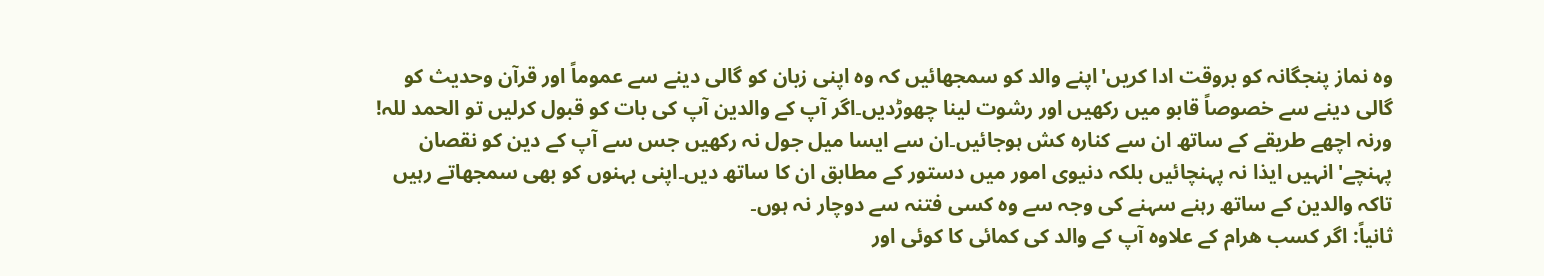وہ نماز پنجگانہ کو بروقت ادا کریں'اپنے والد کو سمجھائیں کہ وہ اپنی زبان کو گالی دینے سے عموماً اور قرآن وحدیث کو گالی دینے سے خصوصاً قابو میں رکھیں اور رشوت لینا چھوڑدیں۔اگر آپ کے والدین آپ کی بات کو قبول کرلیں تو الحمد للہ! ورنہ اچھے طریقے کے ساتھ ان سے کنارہ کش ہوجائیں۔ان سے ایسا میل جول نہ رکھیں جس سے آپ کے دین کو نقصان پہنچے'انہیں ایذا نہ پہنچائیں بلکہ دنیوی امور میں دستور کے مطابق ان کا ساتھ دیں۔اپنی بہنوں کو بھی سمجھاتے رہیں تاکہ والدین کے ساتھ رہنے سہنے کی وجہ سے وہ کسی فتنہ سے دوچار نہ ہوں۔
ثانیاً: اگر کسب ھرام کے علاوہ آپ کے والد کی کمائی کا کوئی اور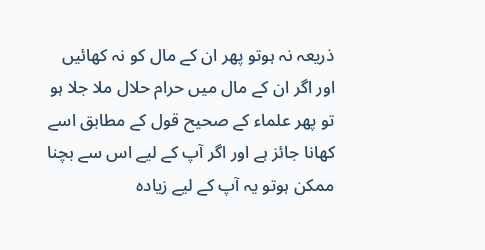ذریعہ نہ ہوتو پھر ان کے مال کو نہ کھائیں اور اگر ان کے مال میں حرام حلال ملا جلا ہو تو پھر علماء کے صحیح قول کے مطابق اسے کھانا جائز ہے اور اگر آپ کے لیے اس سے بچنا ممکن ہوتو یہ آپ کے لیے زیادہ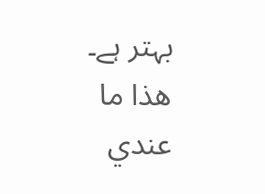بہتر ہے۔
ھذا ما عندي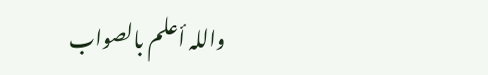واللہ أعلم بالصواب